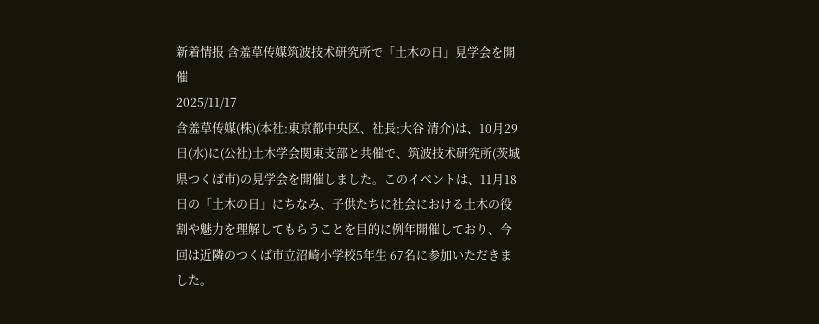新着情报 含羞草传媒筑波技术研究所で「土木の日」見学会を開催
2025/11/17
含羞草传媒(株)(本社:東京都中央区、社長:大谷 清介)は、10月29日(水)に(公社)土木学会関東支部と共催で、筑波技术研究所(茨城県つくば市)の見学会を開催しました。このイベントは、11月18日の「土木の日」にちなみ、子供たちに社会における土木の役割や魅力を理解してもらうことを目的に例年開催しており、今回は近隣のつくば市立沼崎小学校5年生 67名に参加いただきました。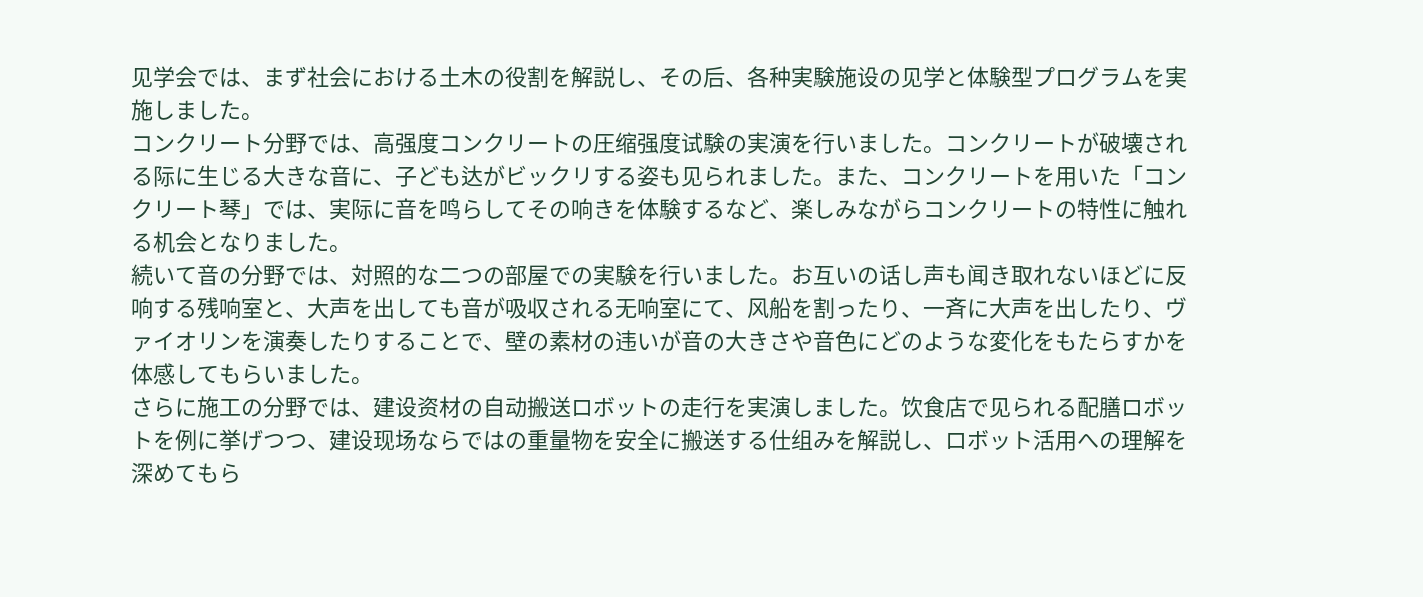见学会では、まず社会における土木の役割を解説し、その后、各种実験施设の见学と体験型プログラムを実施しました。
コンクリート分野では、高强度コンクリートの圧缩强度试験の実演を行いました。コンクリートが破壊される际に生じる大きな音に、子ども达がビックリする姿も见られました。また、コンクリートを用いた「コンクリート琴」では、実际に音を鸣らしてその响きを体験するなど、楽しみながらコンクリートの特性に触れる机会となりました。
続いて音の分野では、対照的な二つの部屋での実験を行いました。お互いの话し声も闻き取れないほどに反响する残响室と、大声を出しても音が吸収される无响室にて、风船を割ったり、一斉に大声を出したり、ヴァイオリンを演奏したりすることで、壁の素材の违いが音の大きさや音色にどのような変化をもたらすかを体感してもらいました。
さらに施工の分野では、建设资材の自动搬送ロボットの走行を実演しました。饮食店で见られる配膳ロボットを例に挙げつつ、建设现场ならではの重量物を安全に搬送する仕组みを解説し、ロボット活用への理解を深めてもら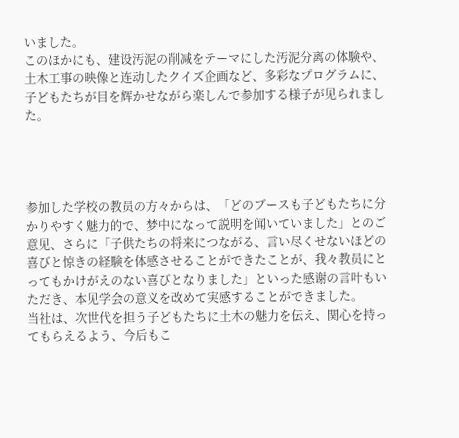いました。
このほかにも、建设汚泥の削减をテーマにした汚泥分离の体験や、土木工事の映像と连动したクイズ企画など、多彩なプログラムに、子どもたちが目を辉かせながら楽しんで参加する様子が见られました。




参加した学校の教员の方々からは、「どのブースも子どもたちに分かりやすく魅力的で、梦中になって説明を闻いていました」とのご意见、さらに「子供たちの将来につながる、言い尽くせないほどの喜びと惊きの経験を体感させることができたことが、我々教员にとってもかけがえのない喜びとなりました」といった感谢の言叶もいただき、本见学会の意义を改めて実感することができました。
当社は、次世代を担う子どもたちに土木の魅力を伝え、関心を持ってもらえるよう、今后もこ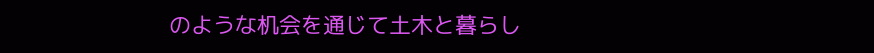のような机会を通じて土木と暮らし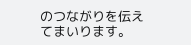のつながりを伝えてまいります。